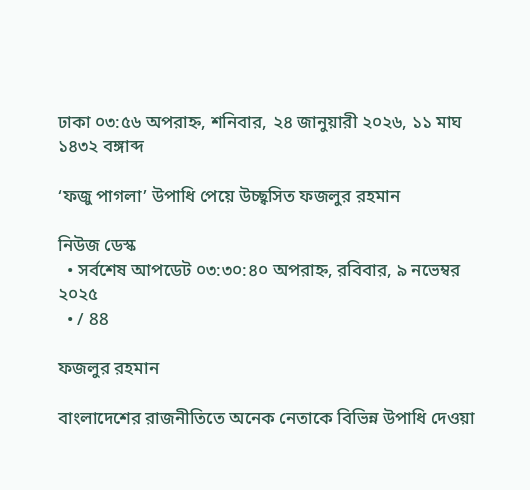ঢাকা ০৩:৫৬ অপরাহ্ন, শনিবার, ২৪ জানুয়ারী ২০২৬, ১১ মাঘ ১৪৩২ বঙ্গাব্দ

‘ফজু পাগলা’ উপাধি পেয়ে উচ্ছ্বসিত ফজলুর রহমান

নিউজ ডেস্ক
  • সর্বশেষ আপডেট ০৩:৩০:৪০ অপরাহ্ন, রবিবার, ৯ নভেম্বর ২০২৫
  • / 88

ফজলুর রহমান

বাংলাদেশের রাজনীতিতে অনেক নেতাকে বিভিন্ন উপাধি দেওয়া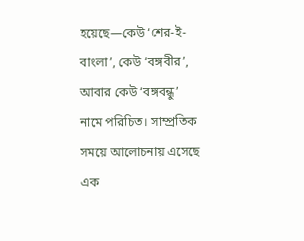হয়েছে—কেউ ‘শের-ই-বাংলা’, কেউ ‘বঙ্গবীর’, আবার কেউ ‘বঙ্গবন্ধু’ নামে পরিচিত। সাম্প্রতিক সময়ে আলোচনায় এসেছে এক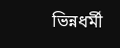ভিন্নধর্মী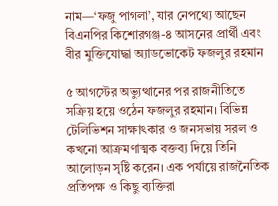নাম—‘ফজু পাগলা’, যার নেপথ্যে আছেন বিএনপির কিশোরগঞ্জ-৪ আসনের প্রার্থী এবং বীর মুক্তিযোদ্ধা অ্যাডভোকেট ফজলুর রহমান

৫ আগস্টের অভ্যুত্থানের পর রাজনীতিতে সক্রিয় হয়ে ওঠেন ফজলুর রহমান। বিভিন্ন টেলিভিশন সাক্ষাৎকার ও জনসভায় সরল ও কখনো আক্রমণাত্মক বক্তব্য দিয়ে তিনি আলোড়ন সৃষ্টি করেন। এক পর্যায়ে রাজনৈতিক প্রতিপক্ষ ও কিছু ব্যক্তিরা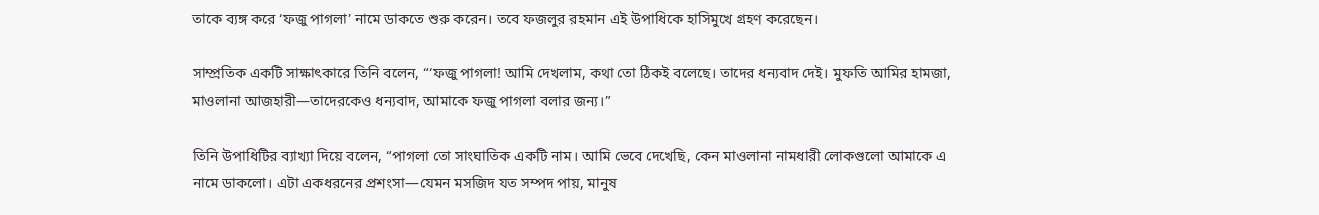তাকে ব্যঙ্গ করে ‘ফজু পাগলা’ নামে ডাকতে শুরু করেন। তবে ফজলুর রহমান এই উপাধিকে হাসিমুখে গ্রহণ করেছেন।

সাম্প্রতিক একটি সাক্ষাৎকারে তিনি বলেন, “‘ফজু পাগলা! আমি দেখলাম, কথা তো ঠিকই বলেছে। তাদের ধন্যবাদ দেই। মুফতি আমির হামজা, মাওলানা আজহারী—তাদেরকেও ধন্যবাদ, আমাকে ফজু পাগলা বলার জন্য।”

তিনি উপাধিটির ব্যাখ্যা দিয়ে বলেন, “পাগলা তো সাংঘাতিক একটি নাম। আমি ভেবে দেখেছি, কেন মাওলানা নামধারী লোকগুলো আমাকে এ নামে ডাকলো। এটা একধরনের প্রশংসা—যেমন মসজিদ যত সম্পদ পায়, মানুষ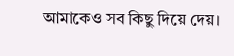আমাকেও সব কিছু দিয়ে দেয়।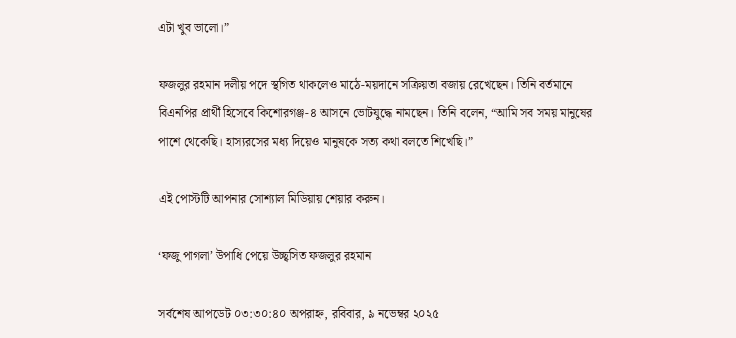এটা খুব ভালো।”

ফজলুর রহমান দলীয় পদে স্থগিত থাকলেও মাঠে-ময়দানে সক্রিয়তা বজায় রেখেছেন। তিনি বর্তমানে বিএনপির প্রার্থী হিসেবে কিশোরগঞ্জ-৪ আসনে ভোটযুদ্ধে নামছেন। তিনি বলেন, “আমি সব সময় মানুষের পাশে থেকেছি। হাস্যরসের মধ্য দিয়েও মানুষকে সত্য কথা বলতে শিখেছি।”

এই পোস্টটি আপনার সোশ্যাল মিডিয়ায় শেয়ার করুন।

‘ফজু পাগলা’ উপাধি পেয়ে উচ্ছ্বসিত ফজলুর রহমান

সর্বশেষ আপডেট ০৩:৩০:৪০ অপরাহ্ন, রবিবার, ৯ নভেম্বর ২০২৫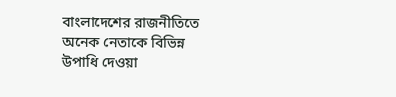বাংলাদেশের রাজনীতিতে অনেক নেতাকে বিভিন্ন উপাধি দেওয়া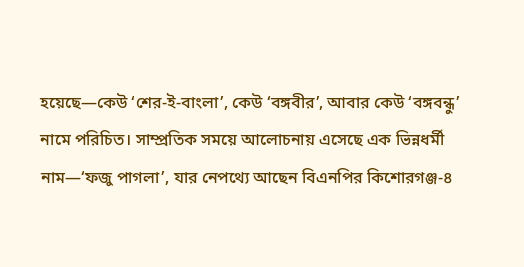হয়েছে—কেউ ‘শের-ই-বাংলা’, কেউ ‘বঙ্গবীর’, আবার কেউ ‘বঙ্গবন্ধু’ নামে পরিচিত। সাম্প্রতিক সময়ে আলোচনায় এসেছে এক ভিন্নধর্মী নাম—‘ফজু পাগলা’, যার নেপথ্যে আছেন বিএনপির কিশোরগঞ্জ-৪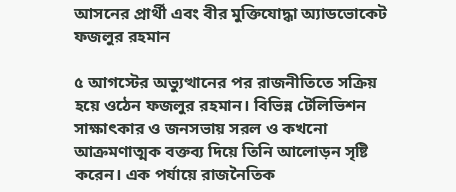আসনের প্রার্থী এবং বীর মুক্তিযোদ্ধা অ্যাডভোকেট ফজলুর রহমান

৫ আগস্টের অভ্যুত্থানের পর রাজনীতিতে সক্রিয় হয়ে ওঠেন ফজলুর রহমান। বিভিন্ন টেলিভিশন সাক্ষাৎকার ও জনসভায় সরল ও কখনো আক্রমণাত্মক বক্তব্য দিয়ে তিনি আলোড়ন সৃষ্টি করেন। এক পর্যায়ে রাজনৈতিক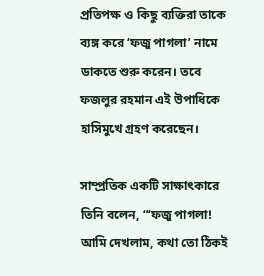প্রতিপক্ষ ও কিছু ব্যক্তিরা তাকে ব্যঙ্গ করে ‘ফজু পাগলা’ নামে ডাকতে শুরু করেন। তবে ফজলুর রহমান এই উপাধিকে হাসিমুখে গ্রহণ করেছেন।

সাম্প্রতিক একটি সাক্ষাৎকারে তিনি বলেন, “‘ফজু পাগলা! আমি দেখলাম, কথা তো ঠিকই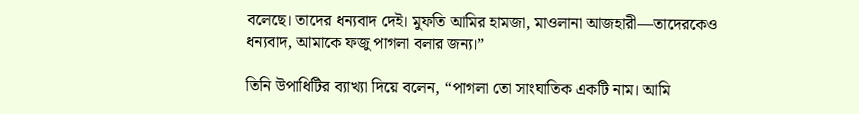বলেছে। তাদের ধন্যবাদ দেই। মুফতি আমির হামজা, মাওলানা আজহারী—তাদেরকেও ধন্যবাদ, আমাকে ফজু পাগলা বলার জন্য।”

তিনি উপাধিটির ব্যাখ্যা দিয়ে বলেন, “পাগলা তো সাংঘাতিক একটি নাম। আমি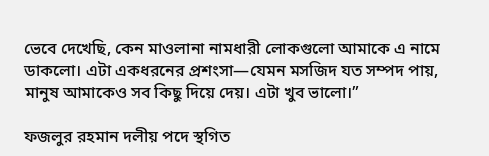ভেবে দেখেছি, কেন মাওলানা নামধারী লোকগুলো আমাকে এ নামে ডাকলো। এটা একধরনের প্রশংসা—যেমন মসজিদ যত সম্পদ পায়, মানুষ আমাকেও সব কিছু দিয়ে দেয়। এটা খুব ভালো।”

ফজলুর রহমান দলীয় পদে স্থগিত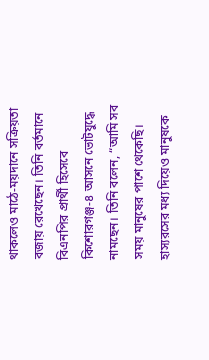থাকলেও মাঠে-ময়দানে সক্রিয়তা বজায় রেখেছেন। তিনি বর্তমানে বিএনপির প্রার্থী হিসেবে কিশোরগঞ্জ-৪ আসনে ভোটযুদ্ধে নামছেন। তিনি বলেন, “আমি সব সময় মানুষের পাশে থেকেছি। হাস্যরসের মধ্য দিয়েও মানুষকে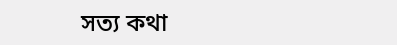সত্য কথা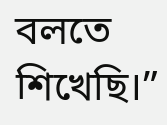বলতে শিখেছি।”